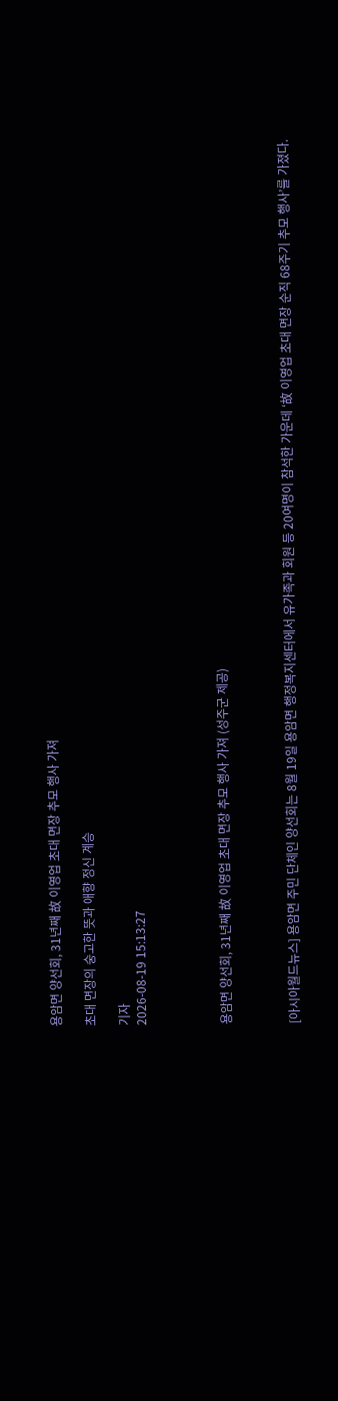용암면 양선회, 31년째 故 이영업 초대 면장 추모 행사 가져

초대 면장의 숭고한 뜻과 애향 정신 계승

기자
2026-08-19 15:13:27




용암면 양선회, 31년째 故 이영업 초대 면장 추모 행사 가져 (성주군 제공)



[아시아월드뉴스] 용암면 주민 단체인 양선회는 8월 19일 용암면 행정복지센터에서 유가족과 회원 등 20여명이 참석한 가운데 ‘故 이영업 초대 면장 순직 68주기 추모 행사’를 가졌다.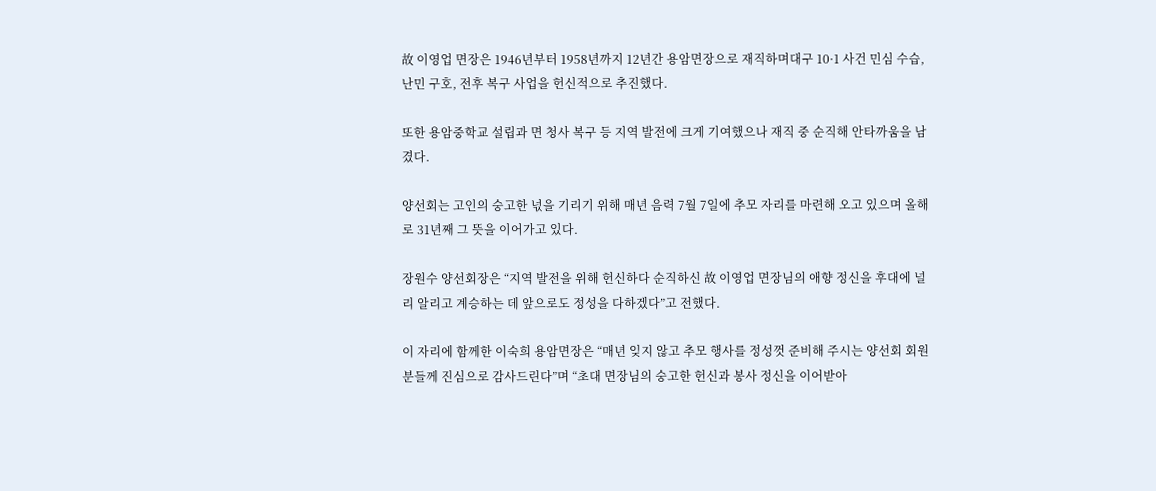故 이영업 면장은 1946년부터 1958년까지 12년간 용암면장으로 재직하며대구 10·1 사건 민심 수습, 난민 구호, 전후 복구 사업을 헌신적으로 추진했다.

또한 용암중학교 설립과 면 청사 복구 등 지역 발전에 크게 기여했으나 재직 중 순직해 안타까움을 남겼다.

양선회는 고인의 숭고한 넋을 기리기 위해 매년 음력 7월 7일에 추모 자리를 마련해 오고 있으며 올해로 31년째 그 뜻을 이어가고 있다.

장원수 양선회장은 “지역 발전을 위해 헌신하다 순직하신 故 이영업 면장님의 애향 정신을 후대에 널리 알리고 계승하는 데 앞으로도 정성을 다하겠다”고 전했다.

이 자리에 함께한 이숙희 용암면장은 “매년 잊지 않고 추모 행사를 정성껏 준비해 주시는 양선회 회원분들께 진심으로 감사드린다”며 “초대 면장님의 숭고한 헌신과 봉사 정신을 이어받아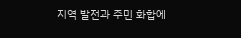지역 발전과 주민 화합에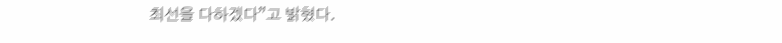최선을 다하겠다”고 밝혔다.